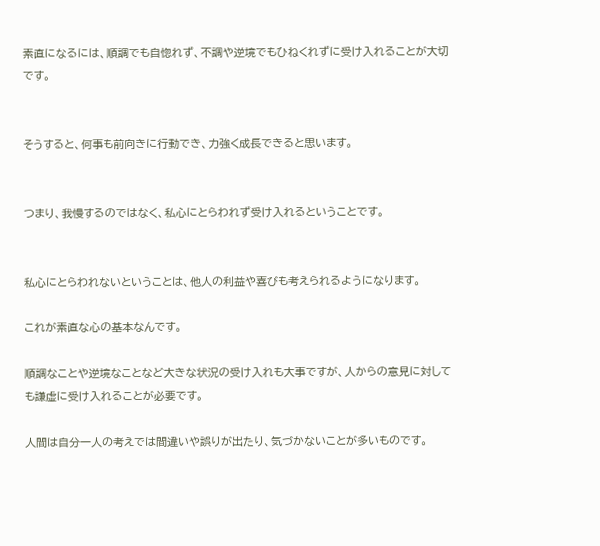素直になるには、順調でも自惚れず、不調や逆境でもひねくれずに受け入れることが大切です。


そうすると、何事も前向きに行動でき、力強く成長できると思います。


つまり、我慢するのではなく、私心にとらわれず受け入れるということです。


私心にとらわれないということは、他人の利益や喜びも考えられるようになります。

これが素直な心の基本なんです。

順調なことや逆境なことなど大きな状況の受け入れも大事ですが、人からの意見に対しても謙虚に受け入れることが必要です。

人間は自分一人の考えでは間違いや誤りが出たり、気づかないことが多いものです。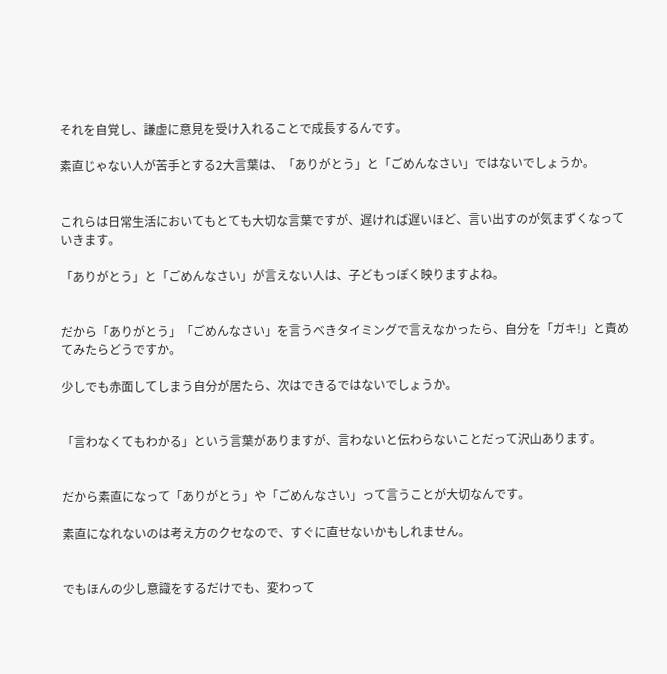それを自覚し、謙虚に意見を受け入れることで成長するんです。

素直じゃない人が苦手とする2大言葉は、「ありがとう」と「ごめんなさい」ではないでしょうか。


これらは日常生活においてもとても大切な言葉ですが、遅ければ遅いほど、言い出すのが気まずくなっていきます。

「ありがとう」と「ごめんなさい」が言えない人は、子どもっぽく映りますよね。


だから「ありがとう」「ごめんなさい」を言うべきタイミングで言えなかったら、自分を「ガキ!」と責めてみたらどうですか。

少しでも赤面してしまう自分が居たら、次はできるではないでしょうか。


「言わなくてもわかる」という言葉がありますが、言わないと伝わらないことだって沢山あります。


だから素直になって「ありがとう」や「ごめんなさい」って言うことが大切なんです。

素直になれないのは考え方のクセなので、すぐに直せないかもしれません。


でもほんの少し意識をするだけでも、変わって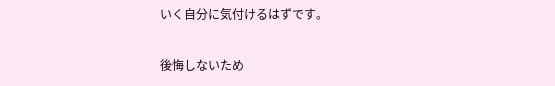いく自分に気付けるはずです。

後悔しないため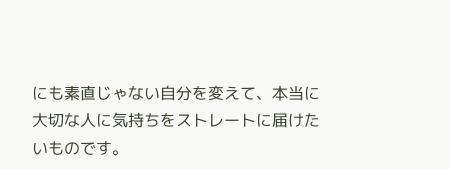にも素直じゃない自分を変えて、本当に大切な人に気持ちをストレートに届けたいものです。